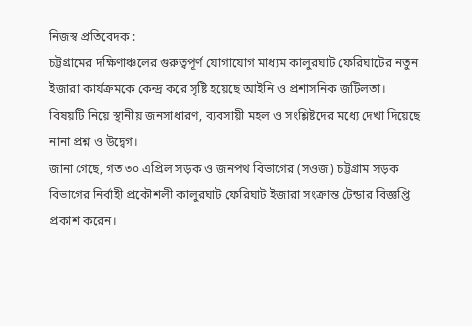নিজস্ব প্রতিবেদক :
চট্টগ্রামের দক্ষিণাঞ্চলের গুরুত্বপূর্ণ যোগাযোগ মাধ্যম কালুরঘাট ফেরিঘাটের নতুন ইজারা কার্যক্রমকে কেন্দ্র করে সৃষ্টি হয়েছে আইনি ও প্রশাসনিক জটিলতা। বিষয়টি নিয়ে স্থানীয় জনসাধারণ, ব্যবসায়ী মহল ও সংশ্লিষ্টদের মধ্যে দেখা দিয়েছে নানা প্রশ্ন ও উদ্বেগ।
জানা গেছে, গত ৩০ এপ্রিল সড়ক ও জনপথ বিভাগের (সওজ) চট্টগ্রাম সড়ক বিভাগের নির্বাহী প্রকৌশলী কালুরঘাট ফেরিঘাট ইজারা সংক্রান্ত টেন্ডার বিজ্ঞপ্তি প্রকাশ করেন।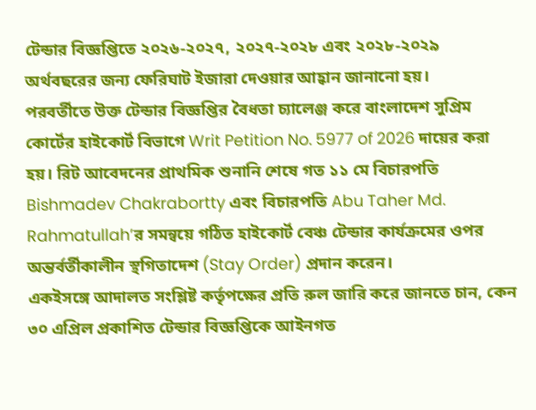টেন্ডার বিজ্ঞপ্তিতে ২০২৬-২০২৭, ২০২৭-২০২৮ এবং ২০২৮-২০২৯ অর্থবছরের জন্য ফেরিঘাট ইজারা দেওয়ার আহ্বান জানানো হয়।
পরবর্তীতে উক্ত টেন্ডার বিজ্ঞপ্তির বৈধতা চ্যালেঞ্জ করে বাংলাদেশ সুপ্রিম কোর্টের হাইকোর্ট বিভাগে Writ Petition No. 5977 of 2026 দায়ের করা হয়। রিট আবেদনের প্রাথমিক শুনানি শেষে গত ১১ মে বিচারপতি Bishmadev Chakrabortty এবং বিচারপতি Abu Taher Md. Rahmatullah’র সমন্বয়ে গঠিত হাইকোর্ট বেঞ্চ টেন্ডার কার্যক্রমের ওপর অন্তর্বর্তীকালীন স্থগিতাদেশ (Stay Order) প্রদান করেন।
একইসঙ্গে আদালত সংশ্লিষ্ট কর্তৃপক্ষের প্রতি রুল জারি করে জানতে চান, কেন ৩০ এপ্রিল প্রকাশিত টেন্ডার বিজ্ঞপ্তিকে আইনগত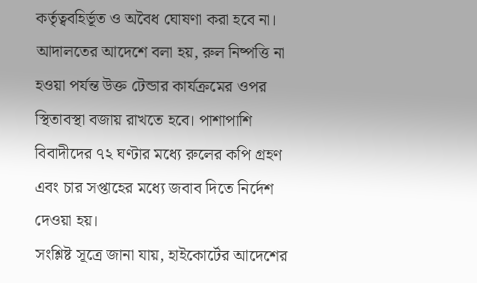কর্তৃত্ববহির্ভূত ও অবৈধ ঘোষণা করা হবে না।
আদালতের আদেশে বলা হয়, রুল নিষ্পত্তি না হওয়া পর্যন্ত উক্ত টেন্ডার কার্যক্রমের ওপর স্থিতাবস্থা বজায় রাখতে হবে। পাশাপাশি বিবাদীদের ৭২ ঘণ্টার মধ্যে রুলের কপি গ্রহণ এবং চার সপ্তাহের মধ্যে জবাব দিতে নির্দেশ দেওয়া হয়।
সংশ্লিষ্ট সূত্রে জানা যায়, হাইকোর্টের আদেশের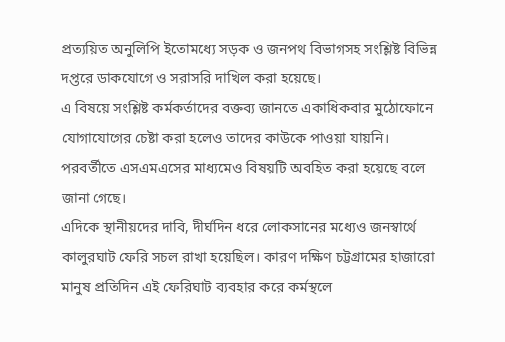প্রত্যয়িত অনুলিপি ইতোমধ্যে সড়ক ও জনপথ বিভাগসহ সংশ্লিষ্ট বিভিন্ন দপ্তরে ডাকযোগে ও সরাসরি দাখিল করা হয়েছে।
এ বিষয়ে সংশ্লিষ্ট কর্মকর্তাদের বক্তব্য জানতে একাধিকবার মুঠোফোনে যোগাযোগের চেষ্টা করা হলেও তাদের কাউকে পাওয়া যায়নি। পরবর্তীতে এসএমএসের মাধ্যমেও বিষয়টি অবহিত করা হয়েছে বলে জানা গেছে।
এদিকে স্থানীয়দের দাবি, দীর্ঘদিন ধরে লোকসানের মধ্যেও জনস্বার্থে কালুরঘাট ফেরি সচল রাখা হয়েছিল। কারণ দক্ষিণ চট্টগ্রামের হাজারো মানুষ প্রতিদিন এই ফেরিঘাট ব্যবহার করে কর্মস্থলে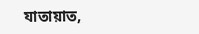যাতায়াত,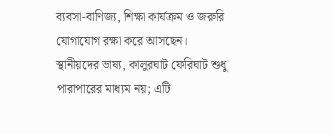ব্যবসা-বাণিজ্য, শিক্ষা কার্যক্রম ও জরুরি যোগাযোগ রক্ষা করে আসছেন।
স্থানীয়দের ভাষ্য, কালুরঘাট ফেরিঘাট শুধু পারাপারের মাধ্যম নয়; এটি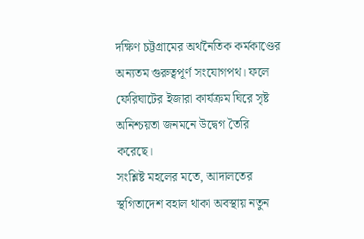দক্ষিণ চট্টগ্রামের অর্থনৈতিক কর্মকাণ্ডের অন্যতম গুরুত্বপূর্ণ সংযোগপথ। ফলে ফেরিঘাটের ইজারা কার্যক্রম ঘিরে সৃষ্ট অনিশ্চয়তা জনমনে উদ্বেগ তৈরি করেছে।
সংশ্লিষ্ট মহলের মতে, আদালতের স্থগিতাদেশ বহাল থাকা অবস্থায় নতুন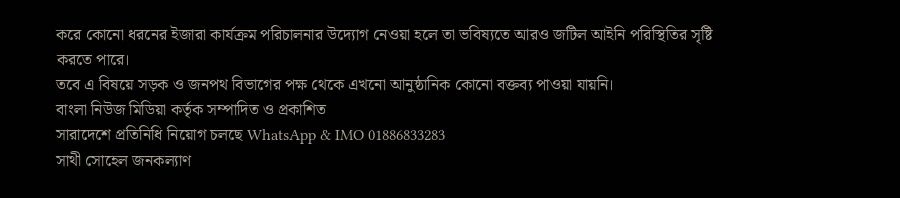করে কোনো ধরনের ইজারা কার্যক্রম পরিচালনার উদ্যোগ নেওয়া হলে তা ভবিষ্যতে আরও জটিল আইনি পরিস্থিতির সৃষ্টি করতে পারে।
তবে এ বিষয়ে সড়ক ও জনপথ বিভাগের পক্ষ থেকে এখনো আনুষ্ঠানিক কোনো বক্তব্য পাওয়া যায়নি।
বাংলা নিউজ মিডিয়া কর্তৃক সম্পাদিত ও প্রকাশিত
সারাদেশে প্রতিনিধি নিয়োগ চলছে WhatsApp & IMO 01886833283
সাথী সোহেল জনকল্যাণ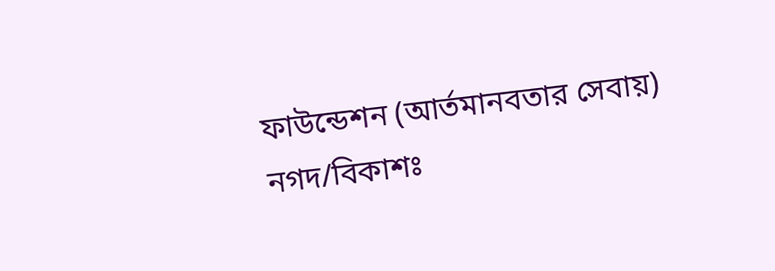ফাউন্ডেশন (আর্তমানবতার সেবায়) নগদ/বিকাশঃ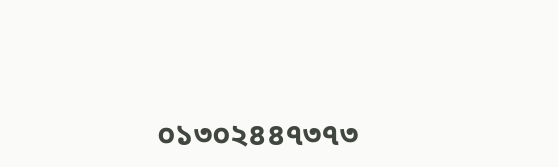০১৩০২৪৪৭৩৭৩